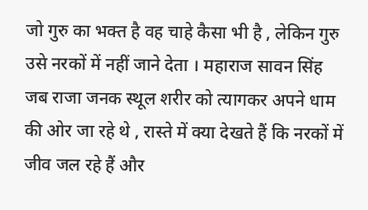जो गुरु का भक्त है वह चाहे कैसा भी है , लेकिन गुरु उसे नरकों में नहीं जाने देता । महाराज सावन सिंह
जब राजा जनक स्थूल शरीर को त्यागकर अपने धाम की ओर जा रहे थे , रास्ते में क्या देखते हैं कि नरकों में जीव जल रहे हैं और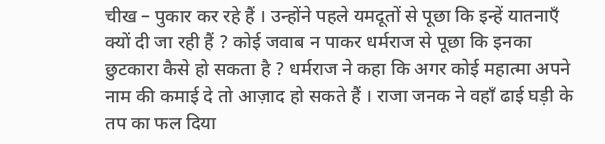चीख – पुकार कर रहे हैं । उन्होंने पहले यमदूतों से पूछा कि इन्हें यातनाएँ क्यों दी जा रही हैं ? कोई जवाब न पाकर धर्मराज से पूछा कि इनका छुटकारा कैसे हो सकता है ? धर्मराज ने कहा कि अगर कोई महात्मा अपने नाम की कमाई दे तो आज़ाद हो सकते हैं । राजा जनक ने वहाँ ढाई घड़ी के तप का फल दिया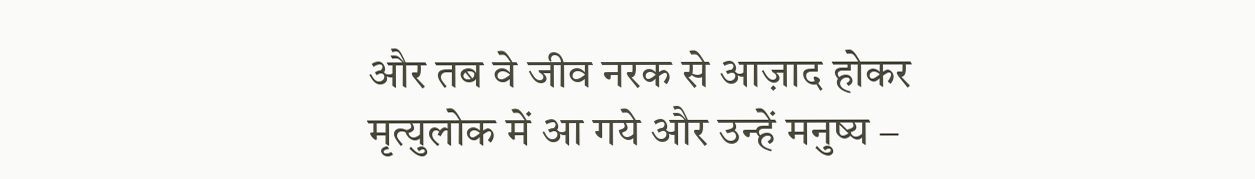और तब वे जीव नरक से आज़ाद होकर मृत्युलोक में आ गये और उन्हें मनुष्य –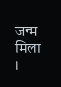जन्म मिला ।